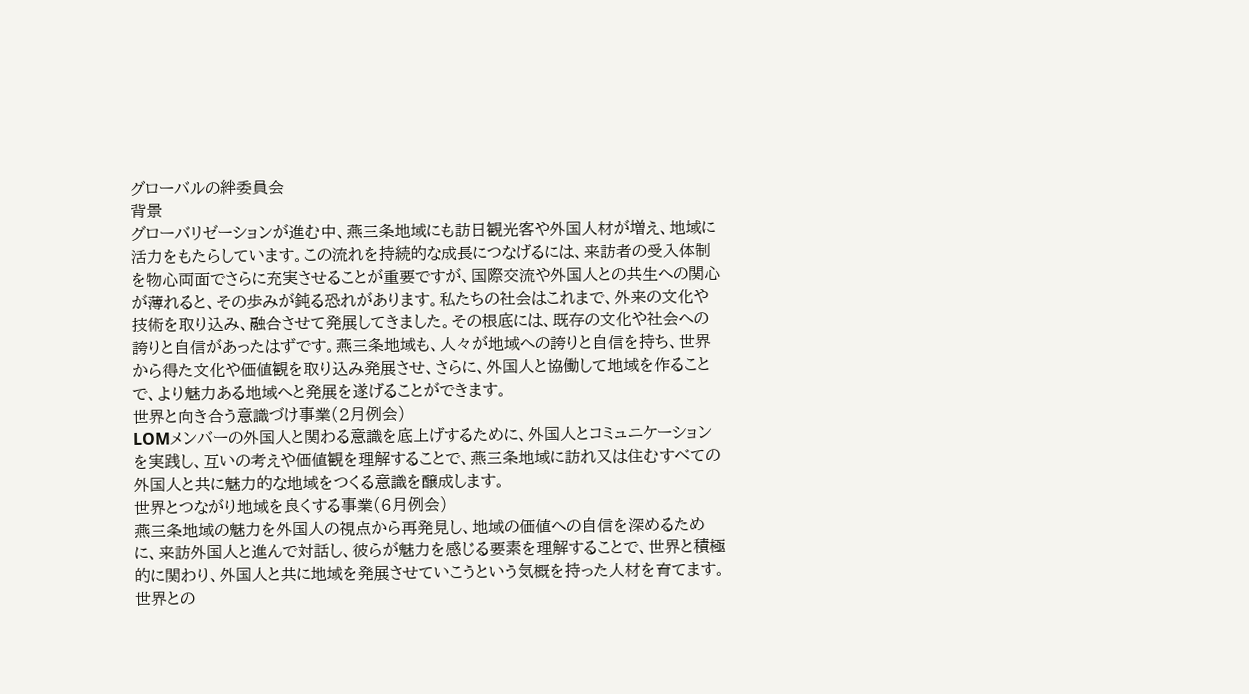グローバルの絆委員会
背景
グローバリゼーションが進む中、燕三条地域にも訪日観光客や外国人材が増え、地域に活力をもたらしています。この流れを持続的な成長につなげるには、来訪者の受入体制を物心両面でさらに充実させることが重要ですが、国際交流や外国人との共生への関心が薄れると、その歩みが鈍る恐れがあります。私たちの社会はこれまで、外来の文化や技術を取り込み、融合させて発展してきました。その根底には、既存の文化や社会への誇りと自信があったはずです。燕三条地域も、人々が地域への誇りと自信を持ち、世界から得た文化や価値観を取り込み発展させ、さらに、外国人と協働して地域を作ることで、より魅力ある地域へと発展を遂げることができます。
世界と向き合う意識づけ事業(2月例会)
LOMメンバーの外国人と関わる意識を底上げするために、外国人とコミュニケーションを実践し、互いの考えや価値観を理解することで、燕三条地域に訪れ又は住むすべての外国人と共に魅力的な地域をつくる意識を醸成します。
世界とつながり地域を良くする事業(6月例会)
燕三条地域の魅力を外国人の視点から再発見し、地域の価値への自信を深めるために、来訪外国人と進んで対話し、彼らが魅力を感じる要素を理解することで、世界と積極的に関わり、外国人と共に地域を発展させていこうという気概を持った人材を育てます。
世界との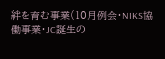絆を育む事業(10月例会・NIKS協働事業・JC誕生の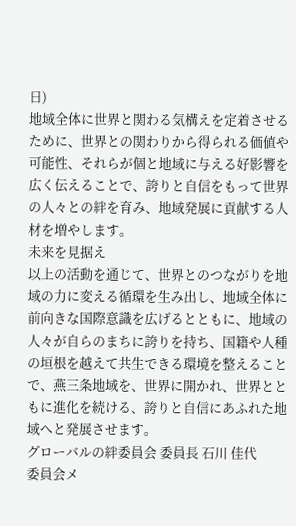日)
地域全体に世界と関わる気構えを定着させるために、世界との関わりから得られる価値や可能性、それらが個と地域に与える好影響を広く伝えることで、誇りと自信をもって世界の人々との絆を育み、地域発展に貢献する人材を増やします。
未来を見据え
以上の活動を通じて、世界とのつながりを地域の力に変える循環を生み出し、地域全体に前向きな国際意識を広げるとともに、地域の人々が自らのまちに誇りを持ち、国籍や人種の垣根を越えて共生できる環境を整えることで、燕三条地域を、世界に開かれ、世界とともに進化を続ける、誇りと自信にあふれた地域へと発展させます。
グローバルの絆委員会 委員長 石川 佳代
委員会メ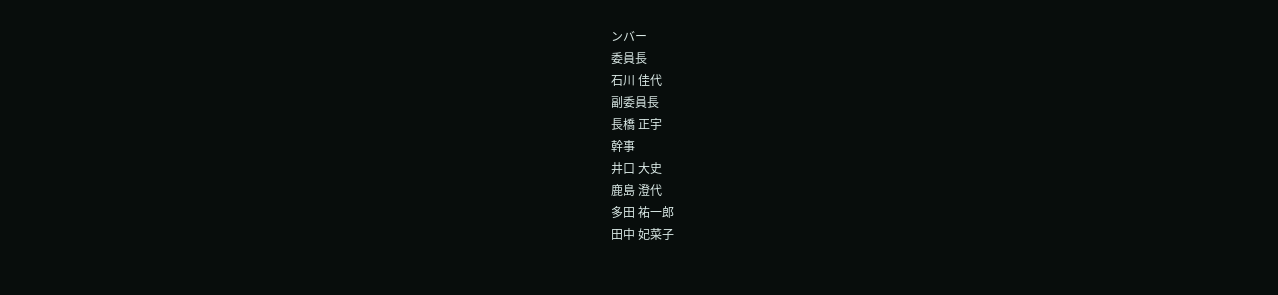ンバー
委員長
石川 佳代
副委員長
長橋 正宇
幹事
井口 大史
鹿島 澄代
多田 祐一郎
田中 妃菜子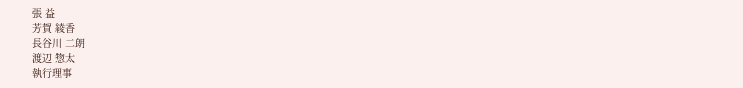張 益
芳賀 綾香
長谷川 二朗
渡辺 惣太
執行理事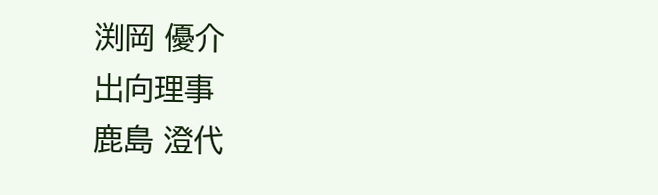渕岡 優介
出向理事
鹿島 澄代